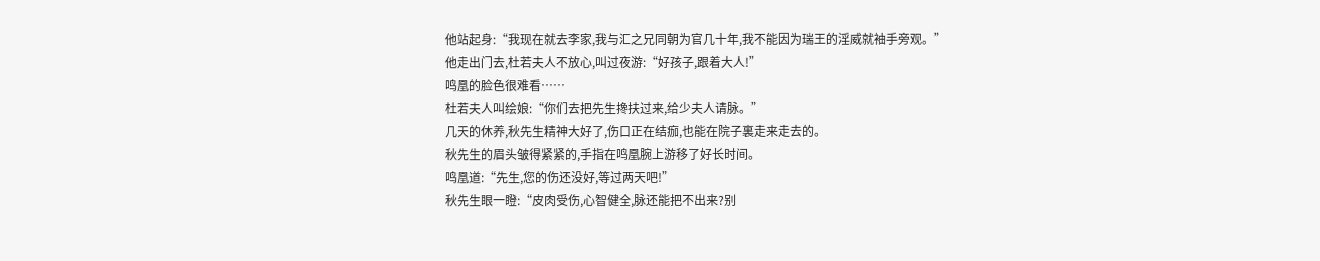他站起身:“我现在就去李家,我与汇之兄同朝为官几十年,我不能因为瑞王的淫威就袖手旁观。”
他走出门去,杜若夫人不放心,叫过夜游:“好孩子,跟着大人!”
鸣凰的脸色很难看……
杜若夫人叫绘娘:“你们去把先生搀扶过来,给少夫人请脉。”
几天的休养,秋先生精神大好了,伤口正在结痂,也能在院子裏走来走去的。
秋先生的眉头皱得紧紧的,手指在鸣凰腕上游移了好长时间。
鸣凰道:“先生,您的伤还没好,等过两天吧!”
秋先生眼一瞪:“皮肉受伤,心智健全,脉还能把不出来?别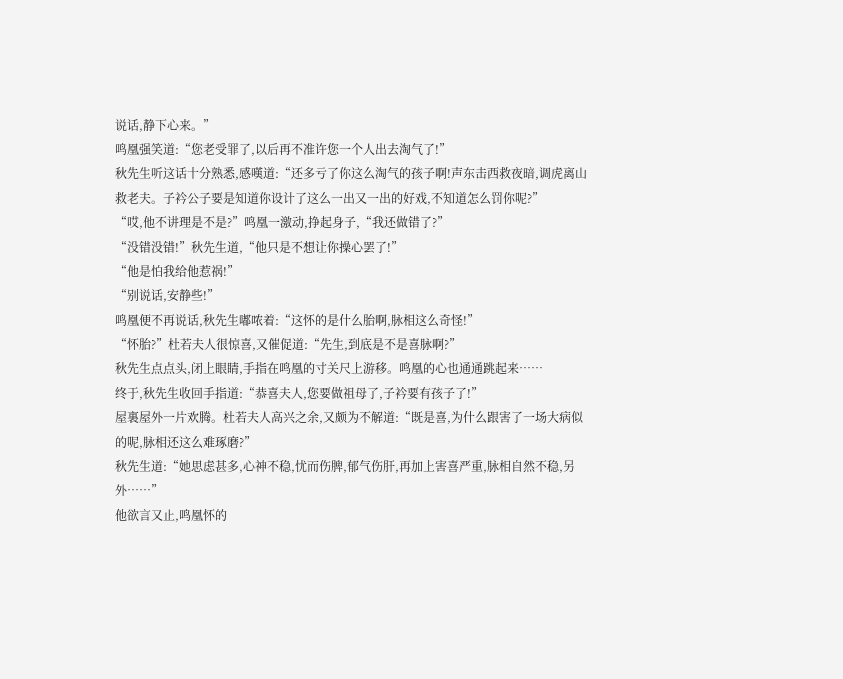说话,静下心来。”
鸣凰强笑道:“您老受罪了,以后再不准许您一个人出去淘气了!”
秋先生听这话十分熟悉,感嘆道:“还多亏了你这么淘气的孩子啊!声东击西救夜暗,调虎离山救老夫。子衿公子要是知道你设计了这么一出又一出的好戏,不知道怎么罚你呢?”
“哎,他不讲理是不是?”鸣凰一激动,挣起身子,“我还做错了?”
“没错没错!”秋先生道,“他只是不想让你操心罢了!”
“他是怕我给他惹祸!”
“别说话,安静些!”
鸣凰便不再说话,秋先生嘟哝着:“这怀的是什么胎啊,脉相这么奇怪!”
“怀胎?”杜若夫人很惊喜,又催促道:“先生,到底是不是喜脉啊?”
秋先生点点头,闭上眼睛,手指在鸣凰的寸关尺上游移。鸣凰的心也通通跳起来……
终于,秋先生收回手指道:“恭喜夫人,您要做祖母了,子衿要有孩子了!”
屋裏屋外一片欢腾。杜若夫人高兴之余,又颇为不解道:“既是喜,为什么跟害了一场大病似的呢,脉相还这么难琢磨?”
秋先生道:“她思虑甚多,心神不稳,忧而伤脾,郁气伤肝,再加上害喜严重,脉相自然不稳,另外……”
他欲言又止,鸣凰怀的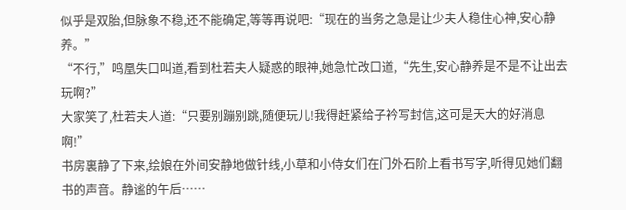似乎是双胎,但脉象不稳,还不能确定,等等再说吧:“现在的当务之急是让少夫人稳住心神,安心静养。”
“不行,”鸣凰失口叫道,看到杜若夫人疑惑的眼神,她急忙改口道,“先生,安心静养是不是不让出去玩啊?”
大家笑了,杜若夫人道:“只要别蹦别跳,随便玩儿!我得赶紧给子衿写封信,这可是天大的好消息啊!”
书房裏静了下来,绘娘在外间安静地做针线,小草和小侍女们在门外石阶上看书写字,听得见她们翻书的声音。静谧的午后……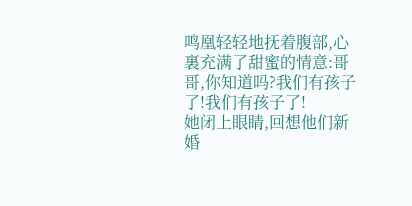鸣凰轻轻地抚着腹部,心裏充满了甜蜜的情意:哥哥,你知道吗?我们有孩子了!我们有孩子了!
她闭上眼睛,回想他们新婚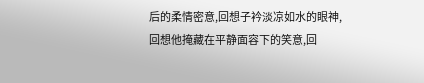后的柔情密意,回想子衿淡凉如水的眼神,回想他掩藏在平静面容下的笑意,回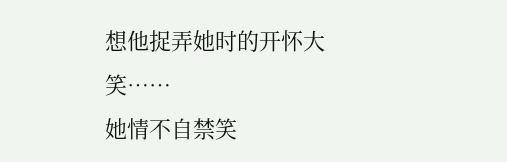想他捉弄她时的开怀大笑……
她情不自禁笑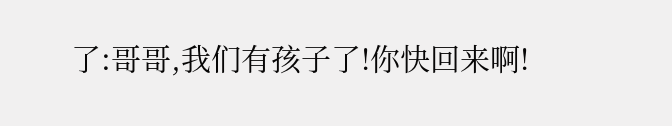了:哥哥,我们有孩子了!你快回来啊!